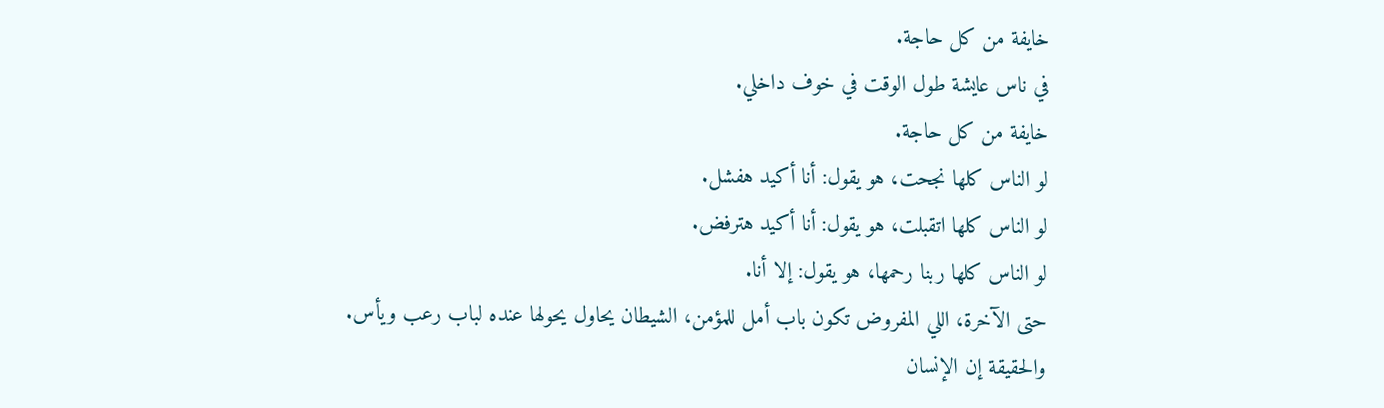خايفة من كل حاجة.
في ناس عايشة طول الوقت في خوف داخلي.
خايفة من كل حاجة.
لو الناس كلها نجحت، هو يقول: أنا أكيد هفشل.
لو الناس كلها اتقبلت، هو يقول: أنا أكيد هترفض.
لو الناس كلها ربنا رحمها، هو يقول: إلا أنا.
حتى الآخرة، اللي المفروض تكون باب أمل للمؤمن، الشيطان يحاول يحولها عنده لباب رعب ويأس.
والحقيقة إن الإنسان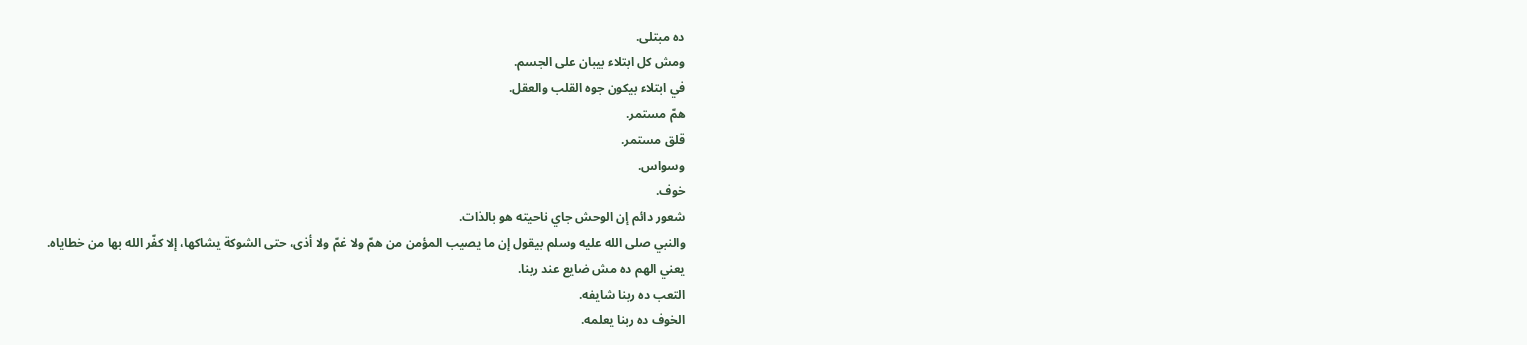ده مبتلى.
ومش كل ابتلاء بيبان على الجسم.
في ابتلاء بيكون جوه القلب والعقل.
همّ مستمر.
قلق مستمر.
وسواس.
خوف.
شعور دائم إن الوحش جاي ناحيته هو بالذات.
والنبي صلى الله عليه وسلم بيقول إن ما يصيب المؤمن من همّ ولا غمّ ولا أذى، حتى الشوكة يشاكها، إلا كفّر الله بها من خطاياه.
يعني الهم ده مش ضايع عند ربنا.
التعب ده ربنا شايفه.
الخوف ده ربنا يعلمه.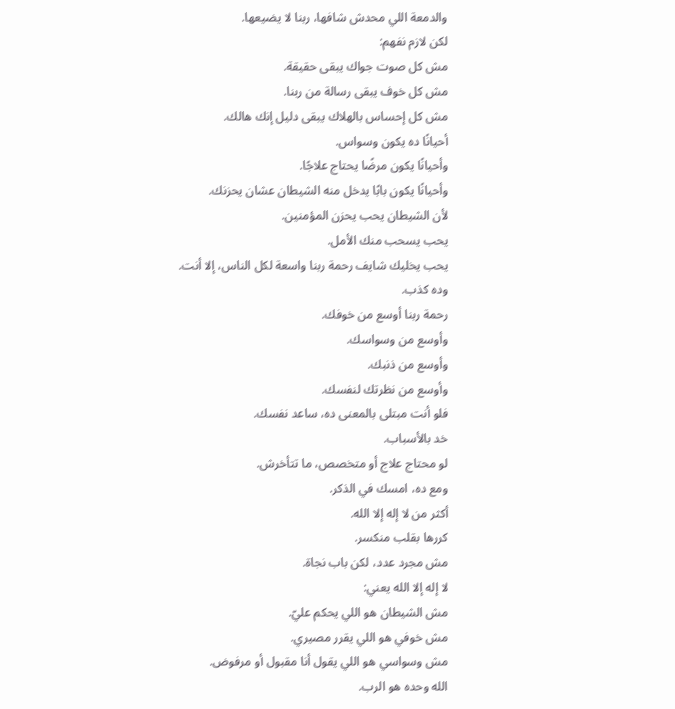والدمعة اللي محدش شافها، ربنا لا يضيعها.
لكن لازم نفهم:
مش كل صوت جواك يبقى حقيقة.
مش كل خوف يبقى رسالة من ربنا.
مش كل إحساس بالهلاك يبقى دليل إنك هالك.
أحيانًا ده يكون وسواس.
وأحيانًا يكون مرضًا يحتاج علاجًا.
وأحيانًا يكون بابًا يدخل منه الشيطان عشان يحزنك.
لأن الشيطان يحب يحزن المؤمنين.
يحب يسحب منك الأمل.
يحب يخليك شايف رحمة ربنا واسعة لكل الناس، إلا أنت.
وده كذب.
رحمة ربنا أوسع من خوفك.
وأوسع من وسواسك.
وأوسع من ذنبك.
وأوسع من نظرتك لنفسك.
فلو أنت مبتلى بالمعنى ده، ساعد نفسك.
خد بالأسباب.
لو محتاج علاج أو متخصص، ما تتأخرش.
ومع ده، امسك في الذكر.
أكثر من لا إله إلا الله.
كررها بقلب منكسر.
مش مجرد عدد، لكن باب نجاة.
لا إله إلا الله يعني:
مش الشيطان هو اللي يحكم عليّ.
مش خوفي هو اللي يقرر مصيري.
مش وسواسي هو اللي يقول أنا مقبول أو مرفوض.
الله وحده هو الرب.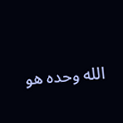الله وحده هو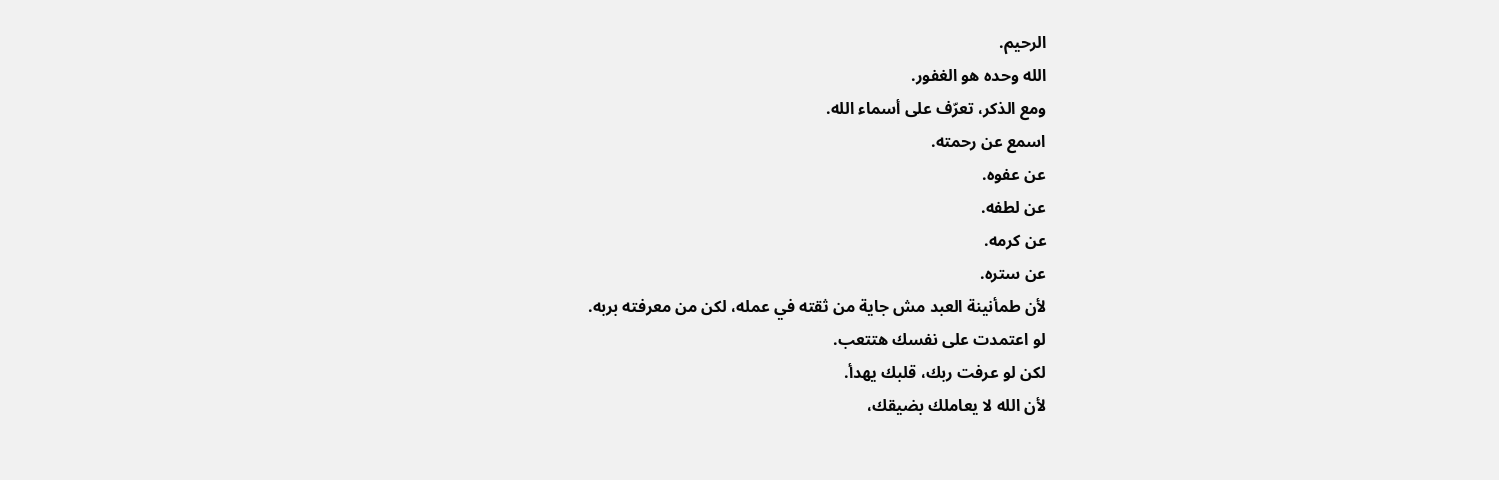الرحيم.
الله وحده هو الغفور.
ومع الذكر، تعرّف على أسماء الله.
اسمع عن رحمته.
عن عفوه.
عن لطفه.
عن كرمه.
عن ستره.
لأن طمأنينة العبد مش جاية من ثقته في عمله، لكن من معرفته بربه.
لو اعتمدت على نفسك هتتعب.
لكن لو عرفت ربك، قلبك يهدأ.
لأن الله لا يعاملك بضيقك،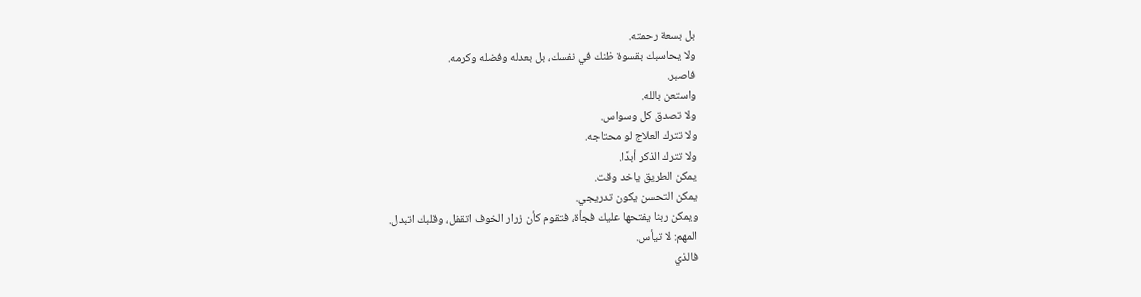بل بسعة رحمته.
ولا يحاسبك بقسوة ظنك في نفسك، بل بعدله وفضله وكرمه.
فاصبر.
واستعن بالله.
ولا تصدق كل وسواس.
ولا تترك العلاج لو محتاجه.
ولا تترك الذكر أبدًا.
يمكن الطريق ياخد وقت.
يمكن التحسن يكون تدريجي.
ويمكن ربنا يفتحها عليك فجأة، فتقوم كأن زرار الخوف اتقفل، وقلبك اتبدل.
المهم: لا تيأس.
فالذي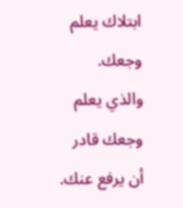ابتلاك يعلم وجعك.
والذي يعلم وجعك قادر أن يرفع عنك.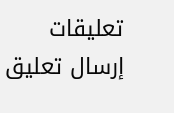تعليقات
إرسال تعليق